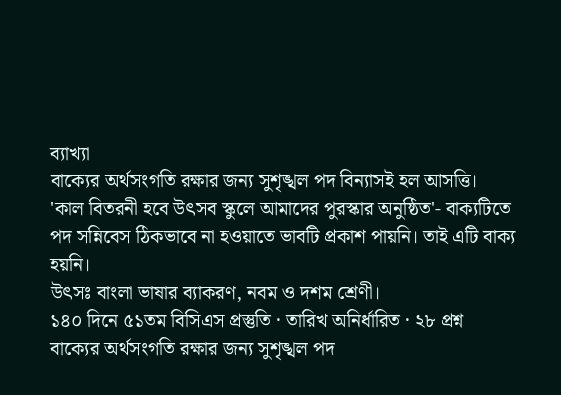ব্যাখ্যা
বাক্যের অর্থসংগতি রক্ষার জন্য সুশৃঙ্খল পদ বিন্যাসই হল আসত্তি।
'কাল বিতরনী হবে উৎসব স্কুলে আমাদের পুরস্কার অনুষ্ঠিত'- বাক্যটিতে পদ সন্নিবেস ঠিকভাবে না হওয়াতে ভাবটি প্রকাশ পায়নি। তাই এটি বাক্য হয়নি।
উৎসঃ বাংলা ভাষার ব্যাকরণ, নবম ও দশম শ্রেণী।
১৪০ দিনে ৫১তম বিসিএস প্রস্তুতি · তারিখ অনির্ধারিত · ২৮ প্রশ্ন
বাক্যের অর্থসংগতি রক্ষার জন্য সুশৃঙ্খল পদ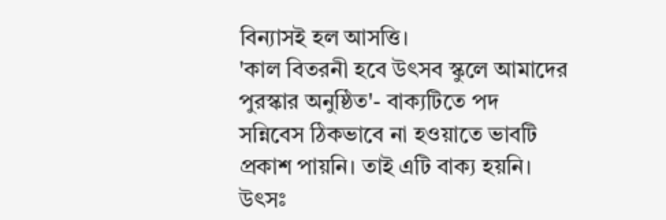বিন্যাসই হল আসত্তি।
'কাল বিতরনী হবে উৎসব স্কুলে আমাদের পুরস্কার অনুষ্ঠিত'- বাক্যটিতে পদ সন্নিবেস ঠিকভাবে না হওয়াতে ভাবটি প্রকাশ পায়নি। তাই এটি বাক্য হয়নি।
উৎসঃ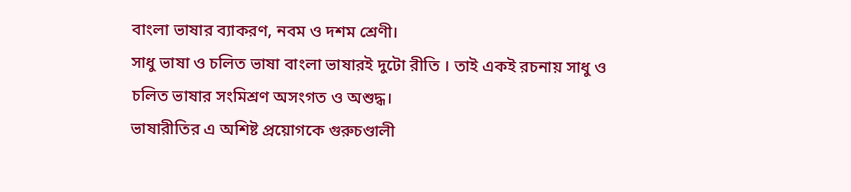বাংলা ভাষার ব্যাকরণ, নবম ও দশম শ্রেণী।
সাধু ভাষা ও চলিত ভাষা বাংলা ভাষারই দুটো রীতি । তাই একই রচনায় সাধু ও চলিত ভাষার সংমিশ্রণ অসংগত ও অশুদ্ধ।
ভাষারীতির এ অশিষ্ট প্রয়োগকে গুরুচণ্ডালী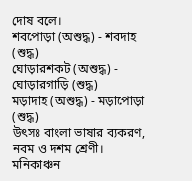দোষ বলে।
শবপোড়া (অশুদ্ধ) - শবদাহ (শুদ্ধ)
ঘোড়ারশকট (অশুদ্ধ) - ঘোড়ারগাড়ি (শুদ্ধ)
মড়াদাহ (অশুদ্ধ) - মড়াপোড়া (শুদ্ধ)
উৎসঃ বাংলা ভাষার ব্যকরণ, নবম ও দশম শ্রেণী।
মনিকাঞ্চন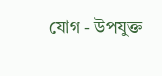যোগ - উপযুক্ত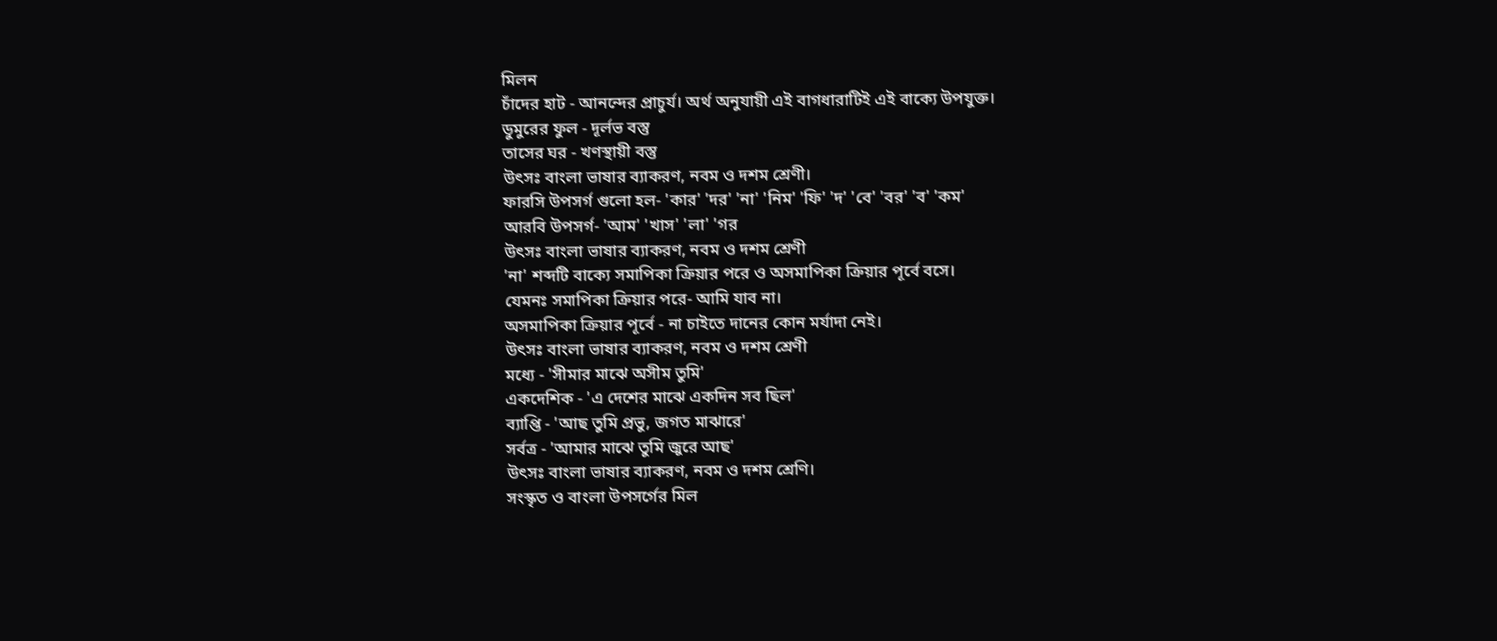মিলন
চাঁদের হাট - আনন্দের প্রাচুর্য। অর্থ অনুযায়ী এই বাগধারাটিই এই বাক্যে উপযুক্ত।
ডুমুরের ফুল - দূর্লভ বস্তু
তাসের ঘর - খণস্থায়ী বস্তু
উৎসঃ বাংলা ভাষার ব্যাকরণ, নবম ও দশম শ্রেণী।
ফারসি উপসর্গ গুলো হল- 'কার' 'দর' 'না' 'নিম' 'ফি' 'দ' 'বে' 'বর' 'ব' 'কম'
আরবি উপসর্গ- 'আম' 'খাস' 'লা' 'গর
উৎসঃ বাংলা ভাষার ব্যাকরণ, নবম ও দশম শ্রেণী
'না' শব্দটি বাক্যে সমাপিকা ক্রিয়ার পরে ও অসমাপিকা ক্রিয়ার পূর্বে বসে।
যেমনঃ সমাপিকা ক্রিয়ার পরে- আমি যাব না।
অসমাপিকা ক্রিয়ার পূর্বে - না চাইতে দানের কোন মর্যাদা নেই।
উৎসঃ বাংলা ভাষার ব্যাকরণ, নবম ও দশম শ্রেণী
মধ্যে - 'সীমার মাঝে অসীম তুমি'
একদেশিক - 'এ দেশের মাঝে একদিন সব ছিল'
ব্যাপ্তি - 'আছ তুমি প্রভু, জগত মাঝারে'
সর্বত্র - 'আমার মাঝে তুমি জুরে আছ'
উৎসঃ বাংলা ভাষার ব্যাকরণ, নবম ও দশম শ্রেণি।
সংস্কৃত ও বাংলা উপসর্গের মিল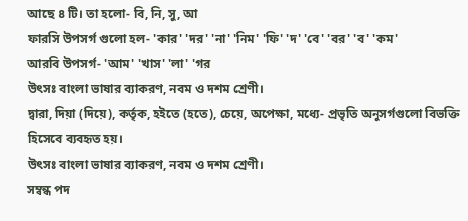আছে ৪ টি। তা হলো- বি, নি, সু, আ
ফারসি উপসর্গ গুলো হল- 'কার' 'দর' 'না' 'নিম' 'ফি' 'দ' 'বে' 'বর' 'ব' 'কম'
আরবি উপসর্গ- 'আম' 'খাস' 'লা' 'গর
উৎসঃ বাংলা ভাষার ব্যাকরণ, নবম ও দশম শ্রেণী।
দ্বারা, দিয়া (দিয়ে), কর্তৃক, হইতে (হতে), চেয়ে, অপেক্ষা, মধ্যে- প্রভৃতি অনুসর্গগুলো বিভক্তি হিসেবে ব্যবহৃত হয়।
উৎসঃ বাংলা ভাষার ব্যাকরণ, নবম ও দশম শ্রেণী।
সম্বন্ধ পদ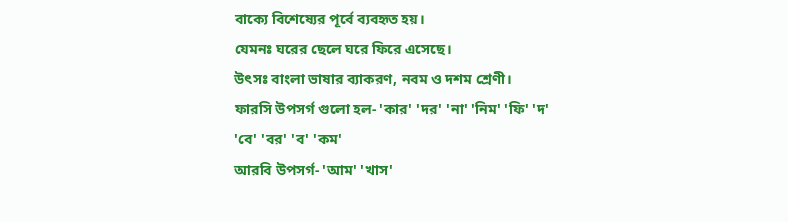বাক্যে বিশেষ্যের পূর্বে ব্যবহৃত হয়।
যেমনঃ ঘরের ছেলে ঘরে ফিরে এসেছে।
উৎসঃ বাংলা ভাষার ব্যাকরণ, নবম ও দশম শ্রেণী।
ফারসি উপসর্গ গুলো হল- 'কার' 'দর' 'না' 'নিম' 'ফি' 'দ' 'বে' 'বর' 'ব' 'কম'
আরবি উপসর্গ- 'আম' 'খাস'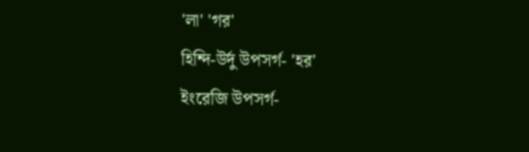'লা' 'গর'
হিন্দি-উর্দু উপসর্গ- 'হর'
ইংরেজি উপসর্গ-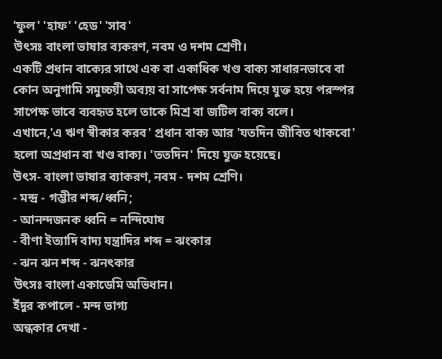'ফুল' 'হাফ' 'হেড' 'সাব'
উৎসঃ বাংলা ভাষার ব্যকরণ, নবম ও দশম শ্রেণী।
একটি প্রধান বাক্যের সাথে এক বা একাধিক খণ্ড বাক্য সাধারনভাবে বা কোন অনুগামি সমুচ্চয়ী অব্যয় বা সাপেক্ষ সর্বনাম দিয়ে যুক্ত হয়ে পরস্পর সাপেক্ষ ভাবে ব্যবহৃত হলে তাকে মিশ্র বা জটিল বাক্য বলে।
এখানে,'এ ঋণ স্বীকার করব' প্রধান বাক্য আর 'যতদিন জীবিত থাকবো' হলো অপ্রধান বা খণ্ড বাক্য। 'ততদিন' দিয়ে যুক্ত হয়েছে।
উৎস- বাংলা ভাষার ব্যাকরণ, নবম - দশম শ্রেণি।
- মন্দ্র - গম্ভীর শব্দ/ধ্বনি;
- আনন্দজনক ধ্বনি = নন্দিঘোষ
- বীণা ইত্যাদি বাদ্য যন্ত্রাদির শব্দ = ঝংকার
- ঝন ঝন শব্দ - ঝনৎকার
উৎসঃ বাংলা একাডেমি অভিধান।
ইঁদুর কপালে - মন্দ ভাগ্য
অন্ধকার দেখা -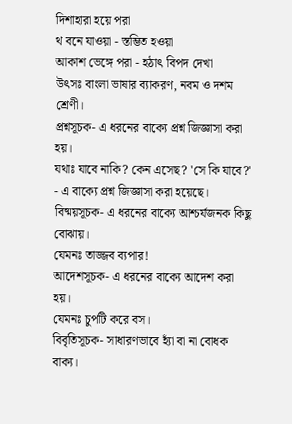দিশাহারা হয়ে পরা
থ বনে যাওয়া - স্তম্ভিত হওয়া
আকাশ ভেঙ্গে পরা - হঠাৎ বিপদ দেখা
উৎসঃ বাংলা ভাষার ব্যাকরণ, নবম ও দশম শ্রেণী।
প্রশ্নসূচক- এ ধরনের বাক্যে প্রশ্ন জিজ্ঞাসা করা হয়।
যথাঃ যাবে নাকি? কেন এসেছ? 'সে কি যাবে?' - এ বাক্যে প্রশ্ন জিজ্ঞাসা করা হয়েছে।
বিষ্ময়সূচক- এ ধরনের বাক্যে আশ্চর্যজনক কিছু বোঝায়।
যেমনঃ তাজ্জব ব্যপার!
আদেশসূচক- এ ধরনের বাক্যে আদেশ করা হয়।
যেমনঃ চুপটি করে বস।
বিবৃতিসূচক- সাধারণভাবে হ্যাঁ বা না বোধক বাক্য।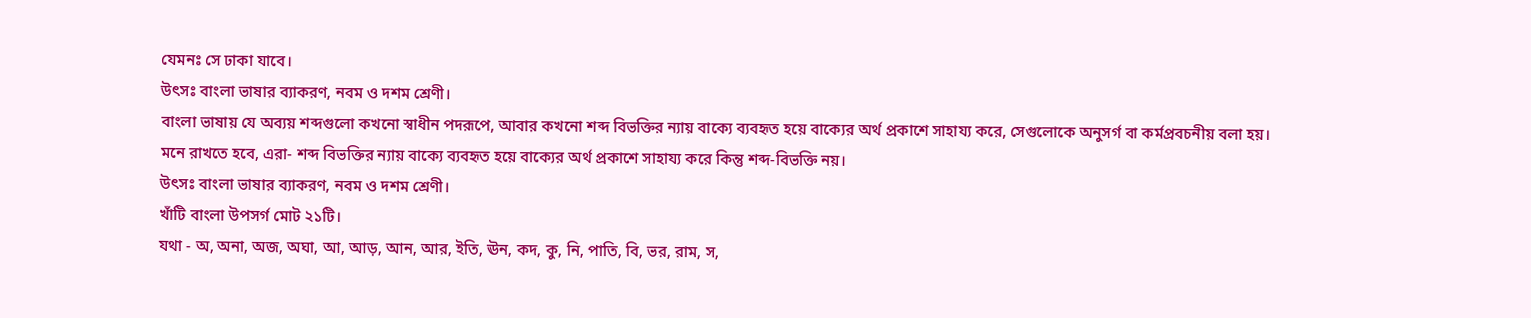যেমনঃ সে ঢাকা যাবে।
উৎসঃ বাংলা ভাষার ব্যাকরণ, নবম ও দশম শ্রেণী।
বাংলা ভাষায় যে অব্যয় শব্দগুলো কখনো স্বাধীন পদরূপে, আবার কখনো শব্দ বিভক্তির ন্যায় বাক্যে ব্যবহৃত হয়ে বাক্যের অর্থ প্রকাশে সাহায্য করে, সেগুলোকে অনুসর্গ বা কর্মপ্রবচনীয় বলা হয়।
মনে রাখতে হবে, এরা- শব্দ বিভক্তির ন্যায় বাক্যে ব্যবহৃত হয়ে বাক্যের অর্থ প্রকাশে সাহায্য করে কিন্তু শব্দ-বিভক্তি নয়।
উৎসঃ বাংলা ভাষার ব্যাকরণ, নবম ও দশম শ্রেণী।
খাঁটি বাংলা উপসর্গ মোট ২১টি।
যথা - অ, অনা, অজ, অঘা, আ, আড়, আন, আর, ইতি, ঊন, কদ, কু, নি, পাতি, বি, ভর, রাম, স,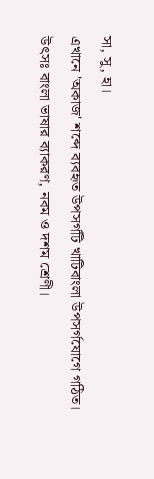সা, সু, হা।
এখানে 'অকাজ' শব্দে ব্যবহৃত উপসর্গটি খাটিবাংলা উপসর্গযোগে গঠিত।
উৎসঃ বাংলা ভাষার ব্যাকরণ, নবম ও দশম শ্রেণী।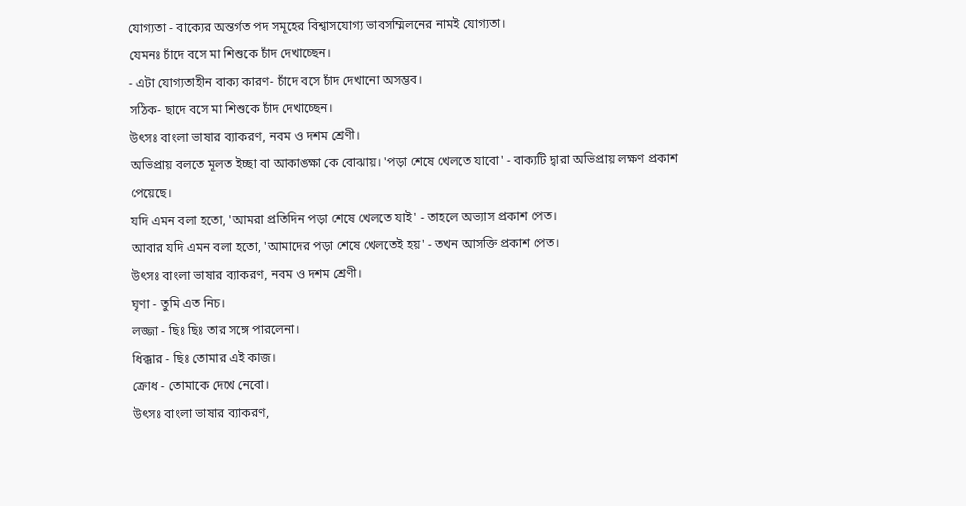যোগ্যতা - বাক্যের অন্তর্গত পদ সমূহের বিশ্বাসযোগ্য ভাবসম্মিলনের নামই যোগ্যতা।
যেমনঃ চাঁদে বসে মা শিশুকে চাঁদ দেখাচ্ছেন।
- এটা যোগ্যতাহীন বাক্য কারণ- চাঁদে বসে চাঁদ দেখানো অসম্ভব।
সঠিক- ছাদে বসে মা শিশুকে চাঁদ দেখাচ্ছেন।
উৎসঃ বাংলা ভাষার ব্যাকরণ, নবম ও দশম শ্রেণী।
অভিপ্রায় বলতে মূলত ইচ্ছা বা আকাঙ্ক্ষা কে বোঝায়। 'পড়া শেষে খেলতে যাবো' - বাক্যটি দ্বারা অভিপ্রায় লক্ষণ প্রকাশ পেয়েছে।
যদি এমন বলা হতো, 'আমরা প্রতিদিন পড়া শেষে খেলতে যাই' - তাহলে অভ্যাস প্রকাশ পেত।
আবার যদি এমন বলা হতো, 'আমাদের পড়া শেষে খেলতেই হয়' - তখন আসক্তি প্রকাশ পেত।
উৎসঃ বাংলা ভাষার ব্যাকরণ, নবম ও দশম শ্রেণী।
ঘৃণা - তুমি এত নিচ।
লজ্জা - ছিঃ ছিঃ তার সঙ্গে পারলেনা।
ধিক্কার - ছিঃ তোমার এই কাজ।
ক্রোধ - তোমাকে দেখে নেবো।
উৎসঃ বাংলা ভাষার ব্যাকরণ,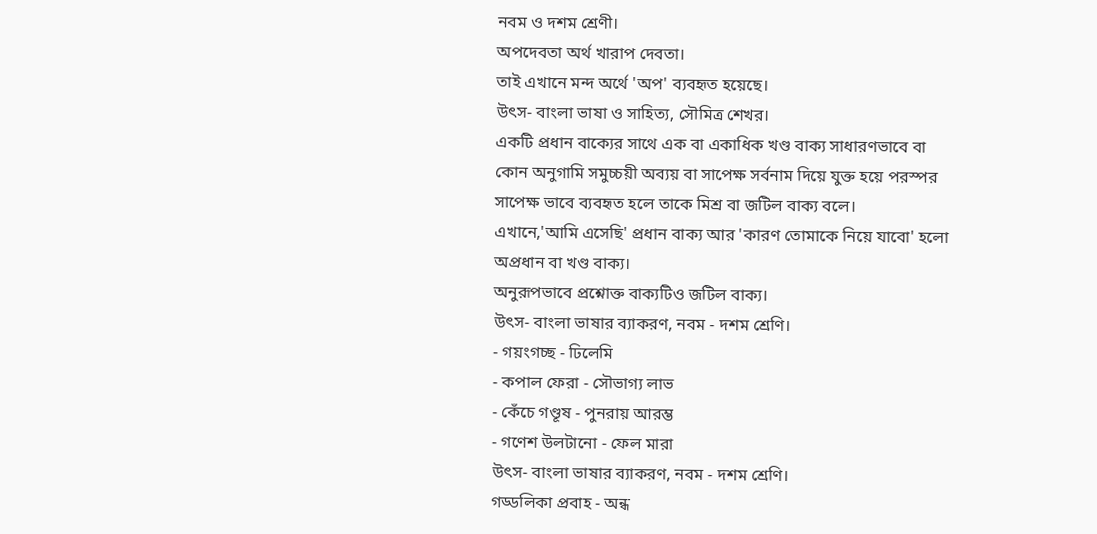নবম ও দশম শ্রেণী।
অপদেবতা অর্থ খারাপ দেবতা।
তাই এখানে মন্দ অর্থে 'অপ' ব্যবহৃত হয়েছে।
উৎস- বাংলা ভাষা ও সাহিত্য, সৌমিত্র শেখর।
একটি প্রধান বাক্যের সাথে এক বা একাধিক খণ্ড বাক্য সাধারণভাবে বা কোন অনুগামি সমুচ্চয়ী অব্যয় বা সাপেক্ষ সর্বনাম দিয়ে যুক্ত হয়ে পরস্পর সাপেক্ষ ভাবে ব্যবহৃত হলে তাকে মিশ্র বা জটিল বাক্য বলে।
এখানে,'আমি এসেছি' প্রধান বাক্য আর 'কারণ তোমাকে নিয়ে যাবো' হলো অপ্রধান বা খণ্ড বাক্য।
অনুরূপভাবে প্রশ্নোক্ত বাক্যটিও জটিল বাক্য।
উৎস- বাংলা ভাষার ব্যাকরণ, নবম - দশম শ্রেণি।
- গয়ংগচ্ছ - ঢিলেমি
- কপাল ফেরা - সৌভাগ্য লাভ
- কেঁচে গণ্ডূষ - পুনরায় আরম্ভ
- গণেশ উলটানো - ফেল মারা
উৎস- বাংলা ভাষার ব্যাকরণ, নবম - দশম শ্রেণি।
গড্ডলিকা প্রবাহ - অন্ধ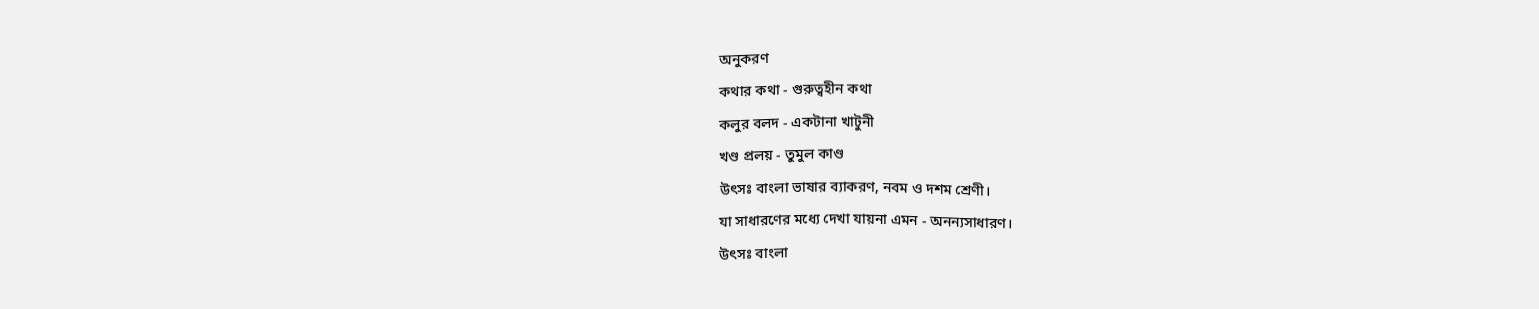অনুকরণ
কথার কথা - গুরুত্বহীন কথা
কলুর বলদ - একটানা খাটুনী
খণ্ড প্রলয় - তুমুল কাণ্ড
উৎসঃ বাংলা ভাষার ব্যাকরণ, নবম ও দশম শ্রেণী।
যা সাধারণের মধ্যে দেখা যায়না এমন - অনন্যসাধারণ।
উৎসঃ বাংলা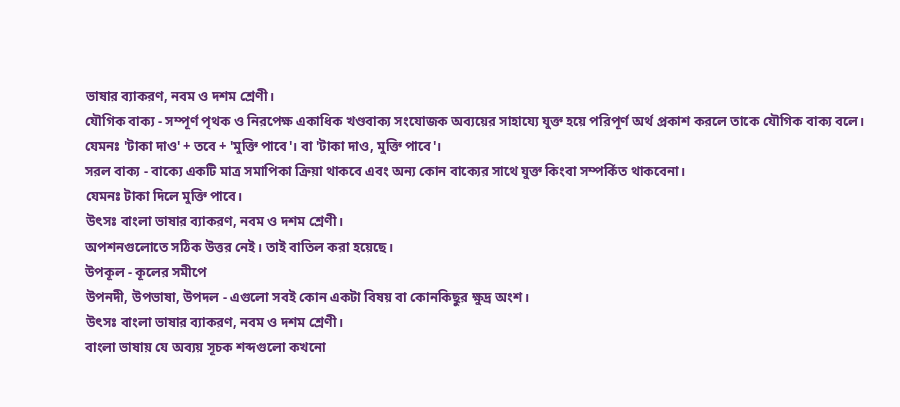ভাষার ব্যাকরণ, নবম ও দশম শ্রেণী।
যৌগিক বাক্য - সম্পূর্ণ পৃথক ও নিরপেক্ষ একাধিক খণ্ডবাক্য সংযোজক অব্যয়ের সাহায্যে যুক্ত হয়ে পরিপূর্ণ অর্থ প্রকাশ করলে তাকে যৌগিক বাক্য বলে।
যেমনঃ 'টাকা দাও' + তবে + 'মুক্তি পাবে'। বা 'টাকা দাও, মুক্তি পাবে'।
সরল বাক্য - বাক্যে একটি মাত্র সমাপিকা ক্রিয়া থাকবে এবং অন্য কোন বাক্যের সাথে যুক্ত কিংবা সম্পর্কিত থাকবেনা।
যেমনঃ টাকা দিলে মুক্তি পাবে।
উৎসঃ বাংলা ভাষার ব্যাকরণ, নবম ও দশম শ্রেণী।
অপশনগুলোতে সঠিক উত্তর নেই। তাই বাতিল করা হয়েছে।
উপকূল - কূলের সমীপে
উপনদী, উপভাষা, উপদল - এগুলো সবই কোন একটা বিষয় বা কোনকিছুর ক্ষুদ্র অংশ।
উৎসঃ বাংলা ভাষার ব্যাকরণ, নবম ও দশম শ্রেণী।
বাংলা ভাষায় যে অব্যয় সূচক শব্দগুলো কখনো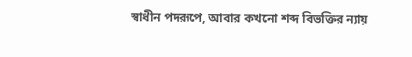স্বাধীন পদরূপে, আবার কখনো শব্দ বিভক্তির ন্যায়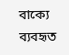বাক্যে ব্যবহৃত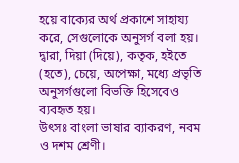হয়ে বাক্যের অর্থ প্রকাশে সাহায্য করে, সেগুলোকে অনুসর্গ বলা হয়। দ্বারা, দিয়া (দিয়ে), কতৃক, হইতে (হতে), চেয়ে, অপেক্ষা, মধ্যে প্রভৃতি অনুসর্গগুলো বিভক্তি হিসেবেও ব্যবহৃত হয়।
উৎসঃ বাংলা ভাষার ব্যাকরণ, নবম ও দশম শ্রেণী।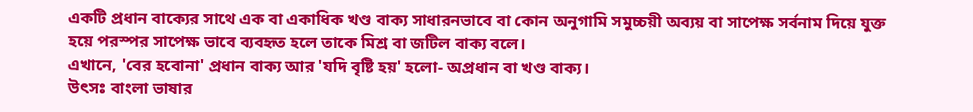একটি প্রধান বাক্যের সাথে এক বা একাধিক খণ্ড বাক্য সাধারনভাবে বা কোন অনুগামি সমুচ্চয়ী অব্যয় বা সাপেক্ষ সর্বনাম দিয়ে যুক্ত হয়ে পরস্পর সাপেক্ষ ভাবে ব্যবহৃত হলে তাকে মিশ্র বা জটিল বাক্য বলে।
এখানে, 'বের হবোনা' প্রধান বাক্য আর 'যদি বৃষ্টি হয়' হলো- অপ্রধান বা খণ্ড বাক্য।
উৎসঃ বাংলা ভাষার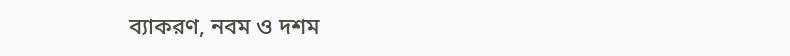ব্যাকরণ, নবম ও দশম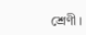শ্রেণী।